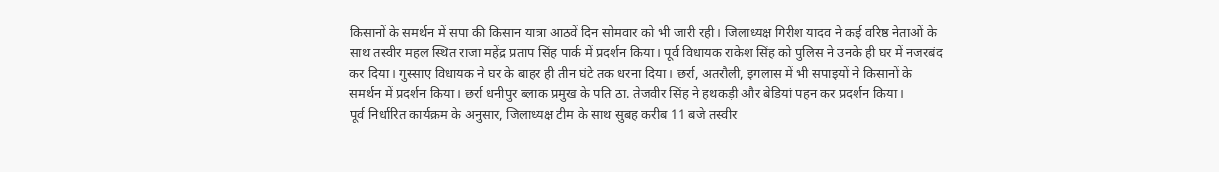किसानों के समर्थन में सपा की किसान यात्रा आठवें दिन सोमवार को भी जारी रही। जिलाध्यक्ष गिरीश यादव ने कई वरिष्ठ नेताओं के साथ तस्वीर महल स्थित राजा महेंद्र प्रताप सिंह पार्क में प्रदर्शन किया। पूर्व विधायक राकेश सिंह को पुलिस ने उनके ही घर में नजरबंद कर दिया। गुस्साए विधायक ने घर के बाहर ही तीन घंटे तक धरना दिया। छर्रा, अतरौली, इगलास में भी सपाइयों ने किसानों के समर्थन में प्रदर्शन किया। छर्रा धनीपुर ब्लाक प्रमुख के पति ठा. तेजवीर सिंह ने हथकड़ी और बेडियां पहन कर प्रदर्शन किया।
पूर्व निर्धारित कार्यक्रम के अनुसार, जिलाध्यक्ष टीम के साथ सुबह करीब 11 बजे तस्वीर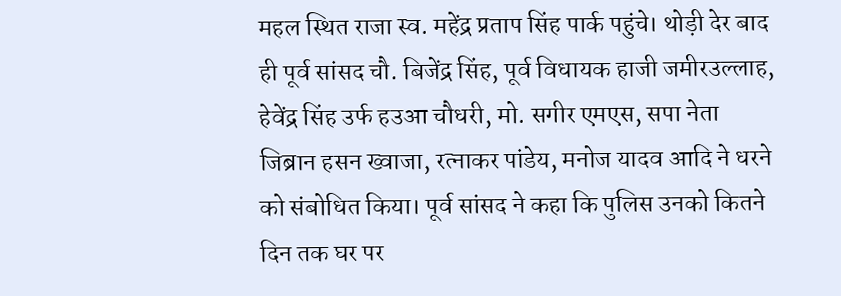महल स्थित राजा स्व. महेंद्र प्रताप सिंह पार्क पहुंचे। थोड़ी देर बाद ही पूर्व सांसद चौ. बिजेंद्र सिंह, पूर्व विधायक हाजी जमीरउल्लाह, हेवेंद्र सिंह उर्फ हउआ चौधरी, मो. सगीर एमएस, सपा नेता जिब्रान हसन ख्वाजा, रत्नाकर पांडेय, मनोज यादव आदि ने धरने को संबोधित किया। पूर्व सांसद ने कहा कि पुलिस उनको कितने दिन तक घर पर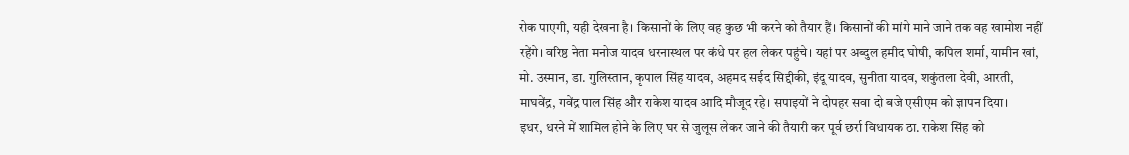रोक पाएगी, यही देखना है। किसानों के लिए वह कुछ भी करने को तैयार हैं। किसानों की मांगे माने जाने तक वह खामोश नहीं रहेंगे। वरिष्ठ नेता मनोज यादव धरनास्थल पर कंधे पर हल लेकर पहुंचे। यहां पर अब्दुल हमीद घोषी, कपिल शर्मा, यामीन खां, मो. उस्मान, डा. गुलिस्तान, कृपाल सिंह यादव, अहमद सईद सिद्दीकी, इंदू यादव, सुनीता यादव, शकुंतला देवी, आरती, माघवेंद्र, गवेंद्र पाल सिंह और राकेश यादव आदि मौजूद रहे। सपाइयों ने दोपहर सवा दो बजे एसीएम को ज्ञापन दिया।
इधर, धरने में शामिल होने के लिए घर से जुलूस लेकर जाने की तैयारी कर पूर्व छर्रा विधायक ठा. राकेश सिंह को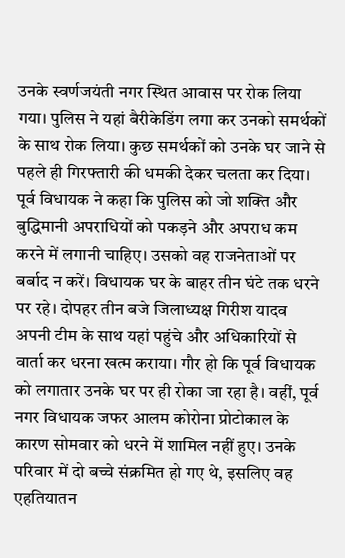उनके स्वर्णजयंती नगर स्थित आवास पर रोक लिया गया। पुलिस ने यहां बैरीकेडिंग लगा कर उनको समर्थकों के साथ रोक लिया। कुछ समर्थकों को उनके घर जाने से पहले ही गिरफ्तारी की धमकी देकर चलता कर दिया। पूर्व विधायक ने कहा कि पुलिस को जो शक्ति और बुद्धिमानी अपराधियों को पकड़ने और अपराध कम करने में लगानी चाहिए। उसको वह राजनेताओं पर बर्बाद न करें। विधायक घर के बाहर तीन घंटे तक धरने पर रहे। दोपहर तीन बजे जिलाध्यक्ष गिरीश यादव अपनी टीम के साथ यहां पहुंचे और अधिकारियों से वार्ता कर धरना खत्म कराया। गौर हो कि पूर्व विधायक को लगातार उनके घर पर ही रोका जा रहा है। वहीं, पूर्व नगर विधायक जफर आलम कोरोना प्रोटोकाल के कारण सोमवार को धरने में शामिल नहीं हुए। उनके परिवार में दो बच्चे संक्रमित हो गए थे, इसलिए वह एहतियातन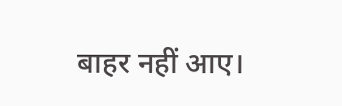बाहर नहीं आए।